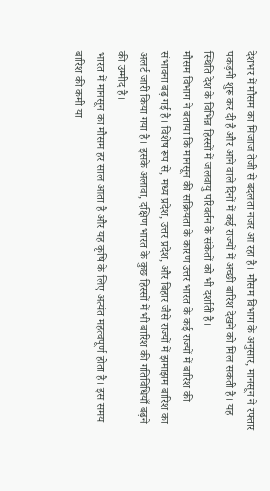देशभर में मौसम का मिजाज तेजी से बदलता नजर आ रहा है। मौसम विभाग के अनुसार, मानसून ने रफ्तार पकड़नी शुरू कर दी है और आने वाले दिनों में कई राज्यों में अच्छी बारिश देखने को मिल सकती है। यह स्थिति देश के विभिन्न हिस्सों में जलवायु परिवर्तन के संकेतों को भी दर्शाती है।
मौसम विभाग ने बताया कि मानसून की सक्रियता के कारण उत्तर भारत के कई राज्यों में बारिश की संभावना बढ़ गई है। विशेष रूप से, मध्य प्रदेश, उत्तर प्रदेश, और बिहार जैसे राज्यों में झमाझम बारिश का अलर्ट जारी किया गया है। इसके अलावा, दक्षिण भारत के कुछ हिस्सों में भी बारिश की गतिविधियाँ बढ़ने की उम्मीद है।
भारत में मानसून का मौसम हर साल आता है और यह कृषि के लिए अत्यंत महत्वपूर्ण होता है। इस समय बारिश की कमी या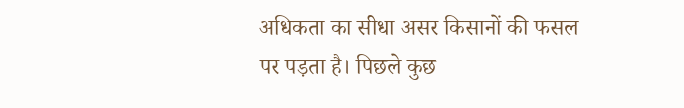अधिकता का सीधा असर किसानों की फसल पर पड़ता है। पिछले कुछ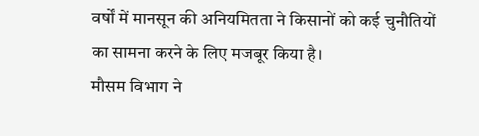वर्षों में मानसून की अनियमितता ने किसानों को कई चुनौतियों का सामना करने के लिए मजबूर किया है।
मौसम विभाग ने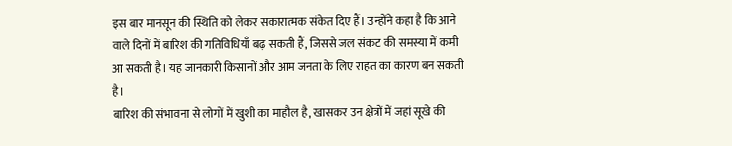इस बार मानसून की स्थिति को लेकर सकारात्मक संकेत दिए हैं। उन्होंने कहा है कि आने वाले दिनों में बारिश की गतिविधियाँ बढ़ सकती हैं, जिससे जल संकट की समस्या में कमी आ सकती है। यह जानकारी किसानों और आम जनता के लिए राहत का कारण बन सकती है।
बारिश की संभावना से लोगों में खुशी का माहौल है, खासकर उन क्षेत्रों में जहां सूखे की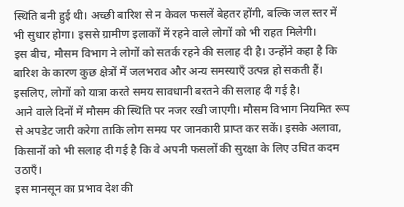स्थिति बनी हुई थी। अच्छी बारिश से न केवल फसलें बेहतर होंगी, बल्कि जल स्तर में भी सुधार होगा। इससे ग्रामीण इलाकों में रहने वाले लोगों को भी राहत मिलेगी।
इस बीच, मौसम विभाग ने लोगों को सतर्क रहने की सलाह दी है। उन्होंने कहा है कि बारिश के कारण कुछ क्षेत्रों में जलभराव और अन्य समस्याएँ उत्पन्न हो सकती हैं। इसलिए, लोगों को यात्रा करते समय सावधानी बरतने की सलाह दी गई है।
आने वाले दिनों में मौसम की स्थिति पर नजर रखी जाएगी। मौसम विभाग नियमित रूप से अपडेट जारी करेगा ताकि लोग समय पर जानकारी प्राप्त कर सकें। इसके अलावा, किसानों को भी सलाह दी गई है कि वे अपनी फसलों की सुरक्षा के लिए उचित कदम उठाएँ।
इस मानसून का प्रभाव देश की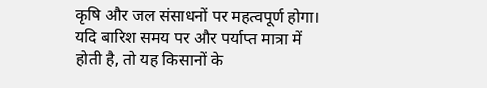कृषि और जल संसाधनों पर महत्वपूर्ण होगा। यदि बारिश समय पर और पर्याप्त मात्रा में होती है, तो यह किसानों के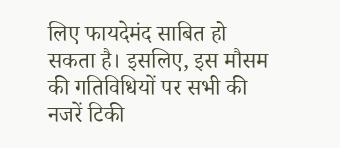लिए फायदेमंद साबित हो सकता है। इसलिए, इस मौसम की गतिविधियों पर सभी की नजरें टिकी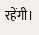रहेंगी।